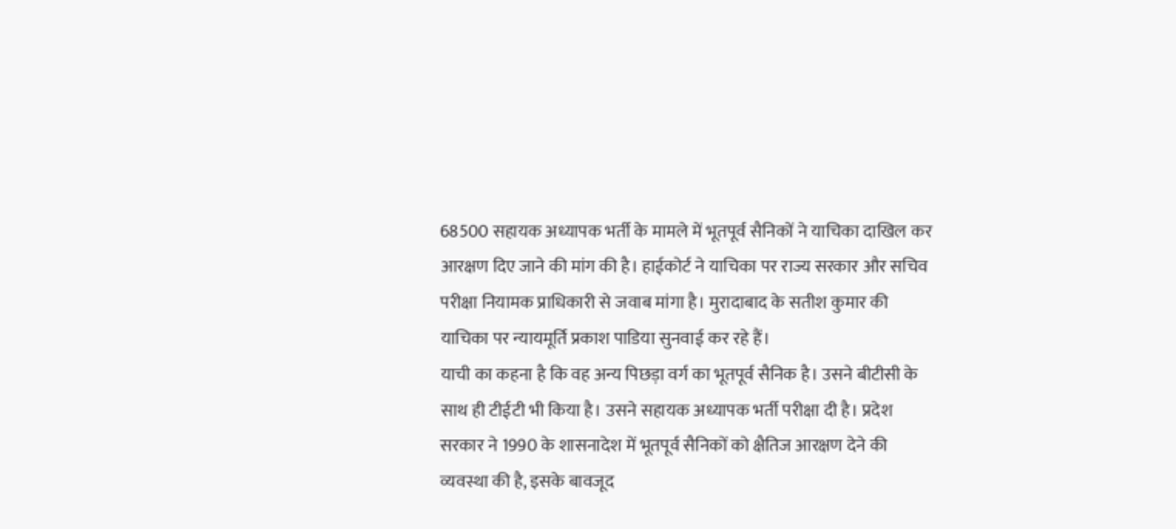68500 सहायक अध्यापक भर्ती के मामले में भूतपूर्व सैनिकों ने याचिका दाखिल कर आरक्षण दिए जाने की मांग की है। हाईकोर्ट ने याचिका पर राज्य सरकार और सचिव परीक्षा नियामक प्राधिकारी से जवाब मांगा है। मुरादाबाद के सतीश कुमार की याचिका पर न्यायमूर्ति प्रकाश पाडिया सुनवाई कर रहे हैं।
याची का कहना है कि वह अन्य पिछड़ा वर्ग का भूतपूर्व सैनिक है। उसने बीटीसी के साथ ही टीईटी भी किया है। उसने सहायक अध्यापक भर्ती परीक्षा दी है। प्रदेश सरकार ने 1990 के शासनादेश में भूतपूर्व सैनिकों को क्षैतिज आरक्षण देने की व्यवस्था की है, इसके बावजूद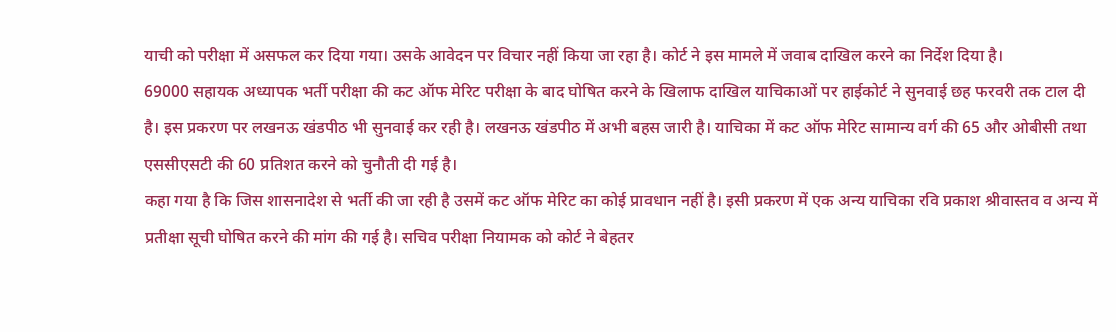याची को परीक्षा में असफल कर दिया गया। उसके आवेदन पर विचार नहीं किया जा रहा है। कोर्ट ने इस मामले में जवाब दाखिल करने का निर्देश दिया है।
69000 सहायक अध्यापक भर्ती परीक्षा की कट ऑफ मेरिट परीक्षा के बाद घोषित करने के खिलाफ दाखिल याचिकाओं पर हाईकोर्ट ने सुनवाई छह फरवरी तक टाल दी है। इस प्रकरण पर लखनऊ खंडपीठ भी सुनवाई कर रही है। लखनऊ खंडपीठ में अभी बहस जारी है। याचिका में कट ऑफ मेरिट सामान्य वर्ग की 65 और ओबीसी तथा एससीएसटी की 60 प्रतिशत करने को चुनौती दी गई है।
कहा गया है कि जिस शासनादेश से भर्ती की जा रही है उसमें कट ऑफ मेरिट का कोई प्रावधान नहीं है। इसी प्रकरण में एक अन्य याचिका रवि प्रकाश श्रीवास्तव व अन्य में प्रतीक्षा सूची घोषित करने की मांग की गई है। सचिव परीक्षा नियामक को कोर्ट ने बेहतर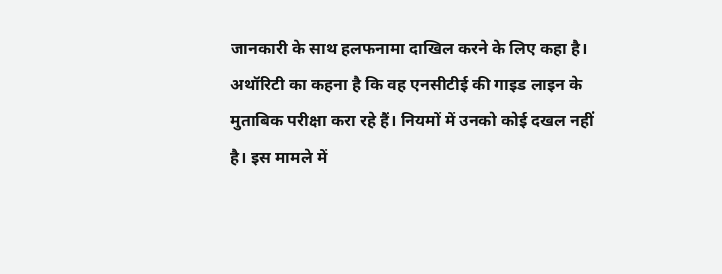जानकारी के साथ हलफनामा दाखिल करने के लिए कहा है। अथॉरिटी का कहना है कि वह एनसीटीई की गाइड लाइन के मुताबिक परीक्षा करा रहे हैं। नियमों में उनको कोई दखल नहीं है। इस मामले में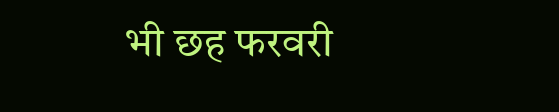भी छह फरवरी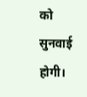को सुनवाई होगी।